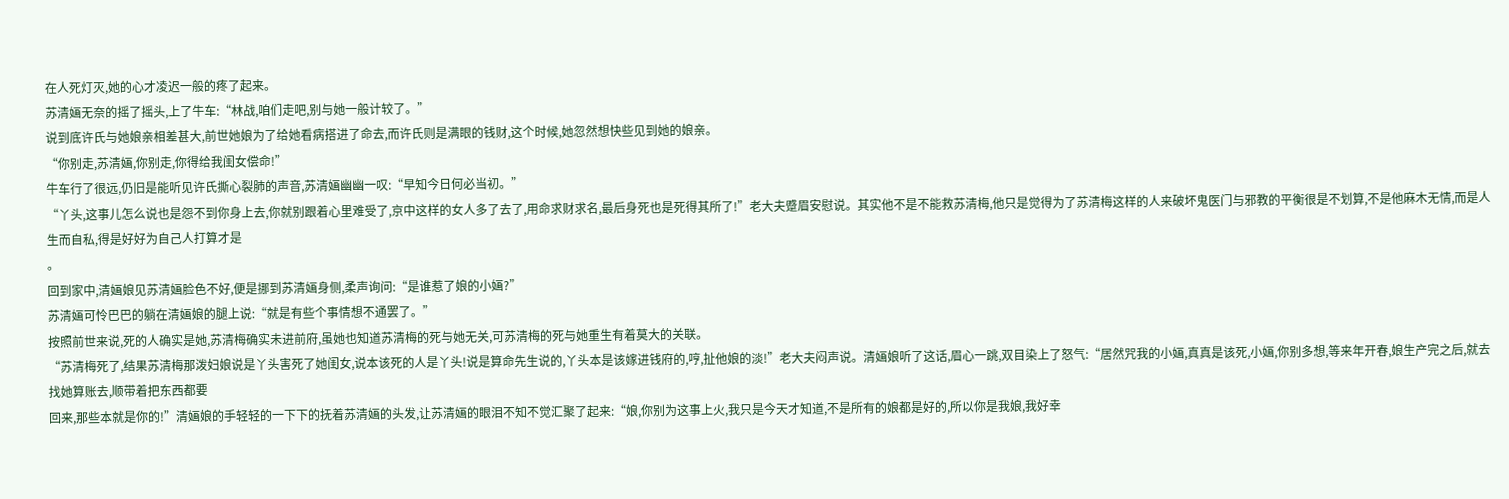在人死灯灭,她的心才凌迟一般的疼了起来。
苏清婳无奈的摇了摇头,上了牛车:“林战,咱们走吧,别与她一般计较了。”
说到底许氏与她娘亲相差甚大,前世她娘为了给她看病搭进了命去,而许氏则是满眼的钱财,这个时候,她忽然想快些见到她的娘亲。
“你别走,苏清婳,你别走,你得给我闺女偿命!”
牛车行了很远,仍旧是能听见许氏撕心裂肺的声音,苏清婳幽幽一叹:“早知今日何必当初。”
“丫头,这事儿怎么说也是怨不到你身上去,你就别跟着心里难受了,京中这样的女人多了去了,用命求财求名,最后身死也是死得其所了!”老大夫蹙眉安慰说。其实他不是不能救苏清梅,他只是觉得为了苏清梅这样的人来破坏鬼医门与邪教的平衡很是不划算,不是他麻木无情,而是人生而自私,得是好好为自己人打算才是
。
回到家中,清婳娘见苏清婳脸色不好,便是挪到苏清婳身侧,柔声询问:“是谁惹了娘的小婳?”
苏清婳可怜巴巴的躺在清婳娘的腿上说:“就是有些个事情想不通罢了。”
按照前世来说,死的人确实是她,苏清梅确实未进前府,虽她也知道苏清梅的死与她无关,可苏清梅的死与她重生有着莫大的关联。
“苏清梅死了,结果苏清梅那泼妇娘说是丫头害死了她闺女,说本该死的人是丫头!说是算命先生说的,丫头本是该嫁进钱府的,哼,扯他娘的淡!”老大夫闷声说。清婳娘听了这话,眉心一跳,双目染上了怒气:“居然咒我的小婳,真真是该死,小婳,你别多想,等来年开春,娘生产完之后,就去找她算账去,顺带着把东西都要
回来,那些本就是你的!”清婳娘的手轻轻的一下下的抚着苏清婳的头发,让苏清婳的眼泪不知不觉汇聚了起来:“娘,你别为这事上火,我只是今天才知道,不是所有的娘都是好的,所以你是我娘,我好幸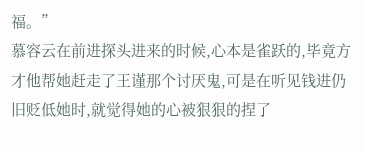福。”
慕容云在前进探头进来的时候,心本是雀跃的,毕竟方才他帮她赶走了王谨那个讨厌鬼,可是在听见钱进仍旧贬低她时,就觉得她的心被狠狠的捏了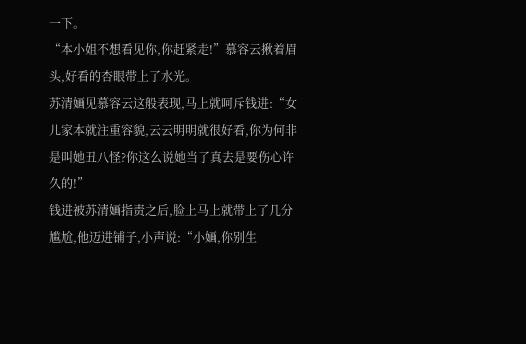一下。
“本小姐不想看见你,你赶紧走!”慕容云揪着眉头,好看的杏眼带上了水光。
苏清婳见慕容云这般表现,马上就呵斥钱进:“女儿家本就注重容貌,云云明明就很好看,你为何非是叫她丑八怪?你这么说她当了真去是要伤心许久的!”
钱进被苏清婳指责之后,脸上马上就带上了几分尴尬,他迈进铺子,小声说:“小婳,你别生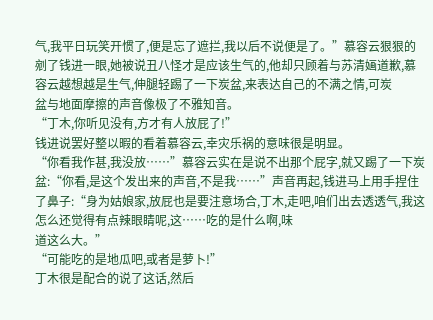气,我平日玩笑开惯了,便是忘了遮拦,我以后不说便是了。”慕容云狠狠的剜了钱进一眼,她被说丑八怪才是应该生气的,他却只顾着与苏清婳道歉,慕容云越想越是生气,伸腿轻踢了一下炭盆,来表达自己的不满之情,可炭
盆与地面摩擦的声音像极了不雅知音。
“丁木,你听见没有,方才有人放屁了!”
钱进说罢好整以暇的看着慕容云,幸灾乐祸的意味很是明显。
“你看我作甚,我没放……”慕容云实在是说不出那个屁字,就又踢了一下炭盆:“你看,是这个发出来的声音,不是我……”声音再起,钱进马上用手捏住了鼻子:“身为姑娘家,放屁也是要注意场合,丁木,走吧,咱们出去透透气,我这怎么还觉得有点辣眼睛呢,这……吃的是什么啊,味
道这么大。”
“可能吃的是地瓜吧,或者是萝卜!”
丁木很是配合的说了这话,然后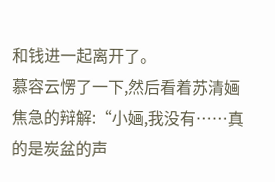和钱进一起离开了。
慕容云愣了一下,然后看着苏清婳焦急的辩解:“小婳,我没有……真的是炭盆的声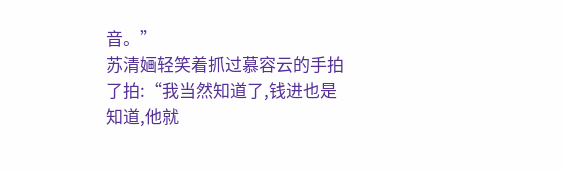音。”
苏清婳轻笑着抓过慕容云的手拍了拍:“我当然知道了,钱进也是知道,他就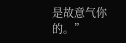是故意气你的。”